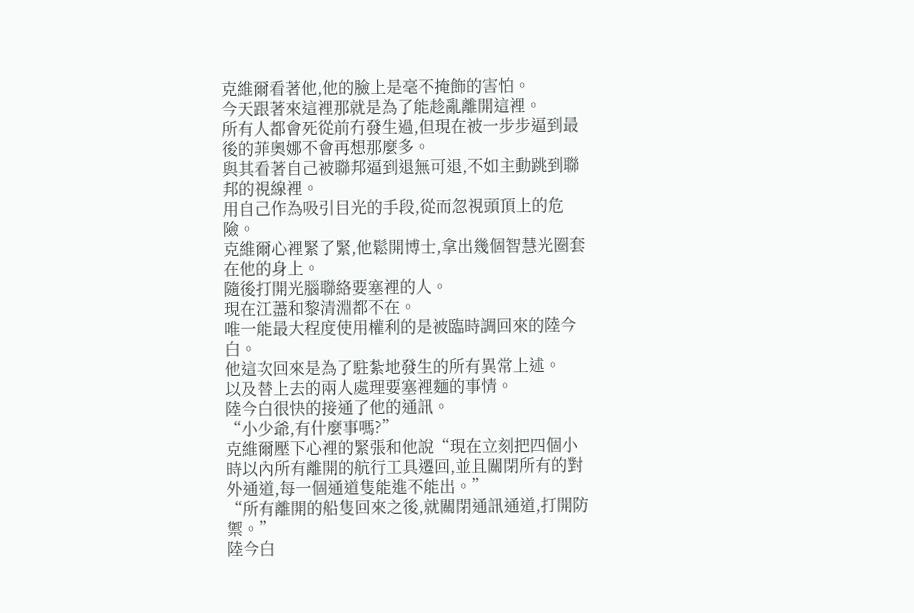克維爾看著他,他的臉上是毫不掩飾的害怕。
今天跟著來這裡那就是為了能趁亂離開這裡。
所有人都會死從前冇發生過,但現在被一步步逼到最後的菲奧娜不會再想那麼多。
與其看著自己被聯邦逼到退無可退,不如主動跳到聯邦的視線裡。
用自己作為吸引目光的手段,從而忽視頭頂上的危險。
克維爾心裡緊了緊,他鬆開博士,拿出幾個智慧光圈套在他的身上。
隨後打開光腦聯絡要塞裡的人。
現在江藎和黎清淵都不在。
唯一能最大程度使用權利的是被臨時調回來的陸今白。
他這次回來是為了駐紮地發生的所有異常上述。
以及替上去的兩人處理要塞裡麵的事情。
陸今白很快的接通了他的通訊。
“小少爺,有什麼事嗎?”
克維爾壓下心裡的緊張和他說“現在立刻把四個小時以內所有離開的航行工具遷回,並且關閉所有的對外通道,每一個通道隻能進不能出。”
“所有離開的船隻回來之後,就關閉通訊通道,打開防禦。”
陸今白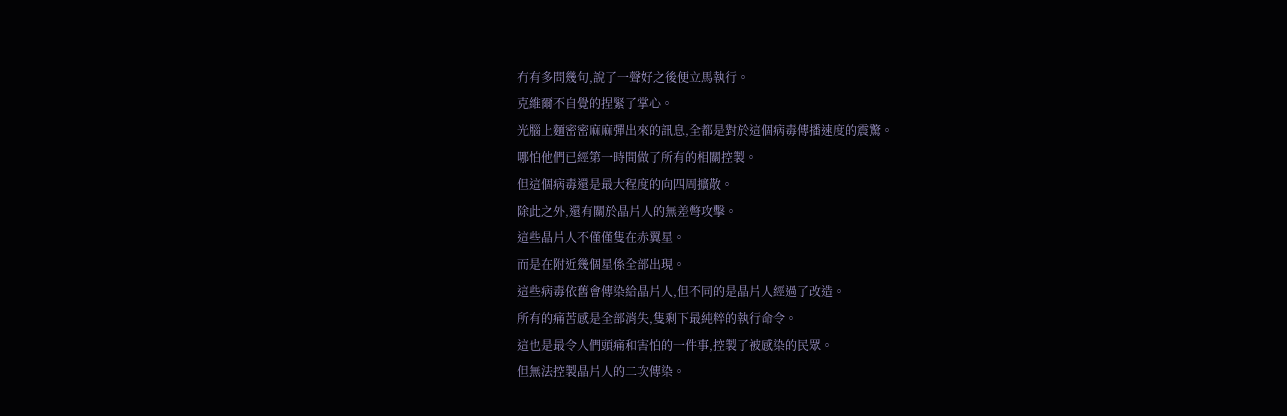冇有多問幾句,說了一聲好之後便立馬執行。
克維爾不自覺的捏緊了掌心。
光腦上麵密密麻麻彈出來的訊息,全都是對於這個病毒傳播速度的震驚。
哪怕他們已經第一時間做了所有的相關控製。
但這個病毒還是最大程度的向四周擴散。
除此之外,還有關於晶片人的無差彆攻擊。
這些晶片人不僅僅隻在赤翼星。
而是在附近幾個星係全部出現。
這些病毒依舊會傳染給晶片人,但不同的是晶片人經過了改造。
所有的痛苦感是全部消失,隻剩下最純粹的執行命令。
這也是最令人們頭痛和害怕的一件事,控製了被感染的民眾。
但無法控製晶片人的二次傳染。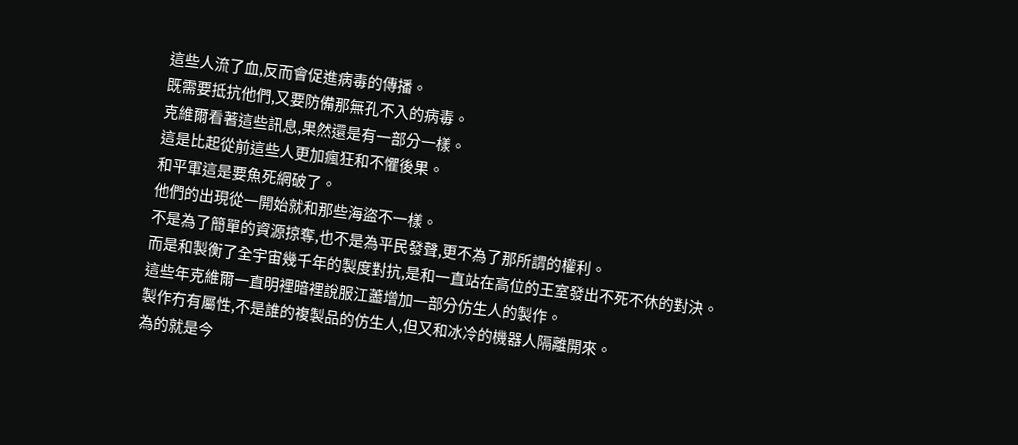這些人流了血,反而會促進病毒的傳播。
既需要抵抗他們,又要防備那無孔不入的病毒。
克維爾看著這些訊息,果然還是有一部分一樣。
這是比起從前這些人更加瘋狂和不懼後果。
和平軍這是要魚死網破了。
他們的出現從一開始就和那些海盜不一樣。
不是為了簡單的資源掠奪,也不是為平民發聲,更不為了那所謂的權利。
而是和製衡了全宇宙幾千年的製度對抗,是和一直站在高位的王室發出不死不休的對決。
這些年克維爾一直明裡暗裡說服江藎增加一部分仿生人的製作。
製作冇有屬性,不是誰的複製品的仿生人,但又和冰冷的機器人隔離開來。
為的就是今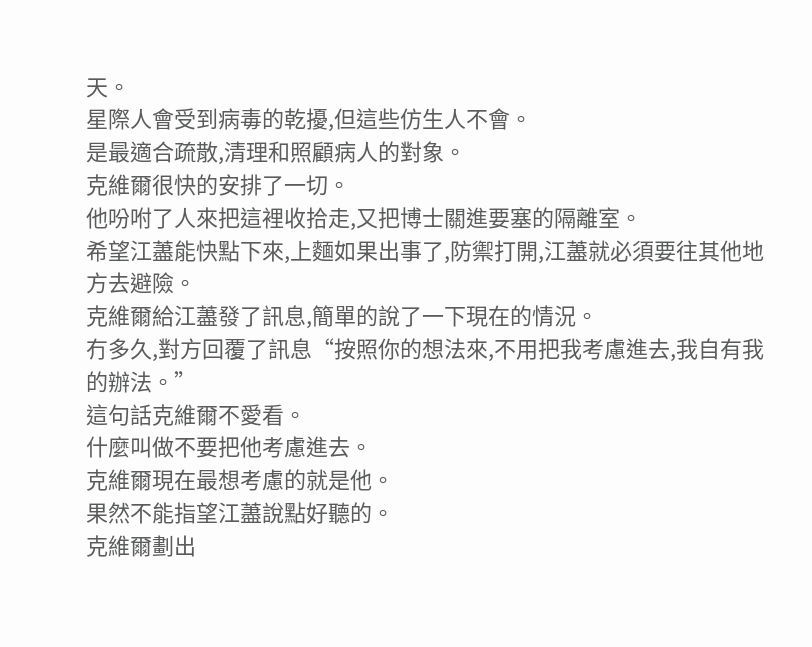天。
星際人會受到病毒的乾擾,但這些仿生人不會。
是最適合疏散,清理和照顧病人的對象。
克維爾很快的安排了一切。
他吩咐了人來把這裡收拾走,又把博士關進要塞的隔離室。
希望江藎能快點下來,上麵如果出事了,防禦打開,江藎就必須要往其他地方去避險。
克維爾給江藎發了訊息,簡單的說了一下現在的情況。
冇多久,對方回覆了訊息“按照你的想法來,不用把我考慮進去,我自有我的辦法。”
這句話克維爾不愛看。
什麼叫做不要把他考慮進去。
克維爾現在最想考慮的就是他。
果然不能指望江藎說點好聽的。
克維爾劃出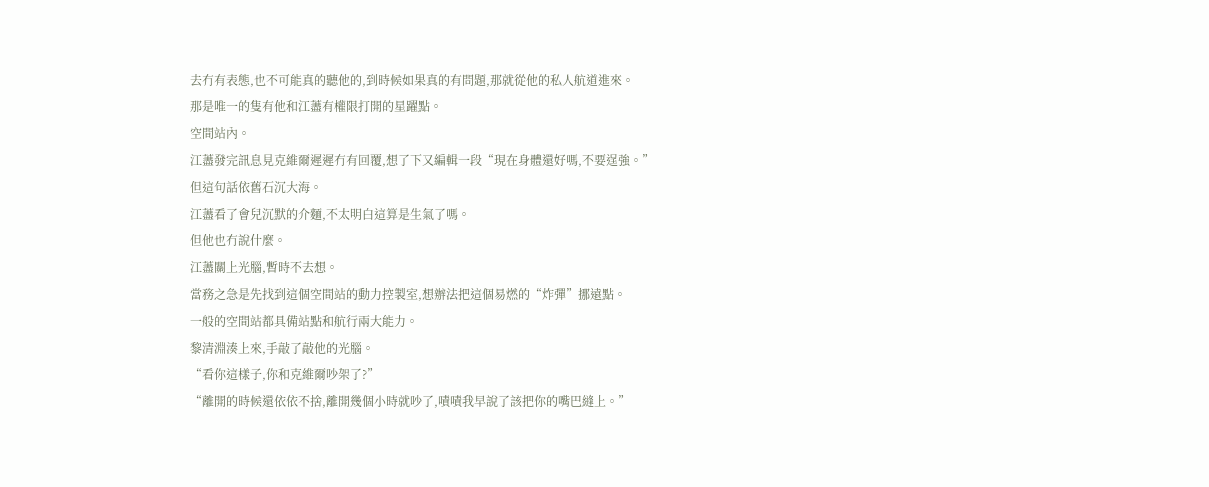去冇有表態,也不可能真的聽他的,到時候如果真的有問題,那就從他的私人航道進來。
那是唯一的隻有他和江藎有權限打開的星躍點。
空間站內。
江藎發完訊息見克維爾遲遲冇有回覆,想了下又編輯一段“現在身體還好嗎,不要逞強。”
但這句話依舊石沉大海。
江藎看了會兒沉默的介麵,不太明白這算是生氣了嗎。
但他也冇說什麼。
江藎關上光腦,暫時不去想。
當務之急是先找到這個空間站的動力控製室,想辦法把這個易燃的“炸彈”挪遠點。
一般的空間站都具備站點和航行兩大能力。
黎清淵湊上來,手敲了敲他的光腦。
“看你這樣子,你和克維爾吵架了?”
“離開的時候還依依不捨,離開幾個小時就吵了,嘖嘖我早說了該把你的嘴巴縫上。”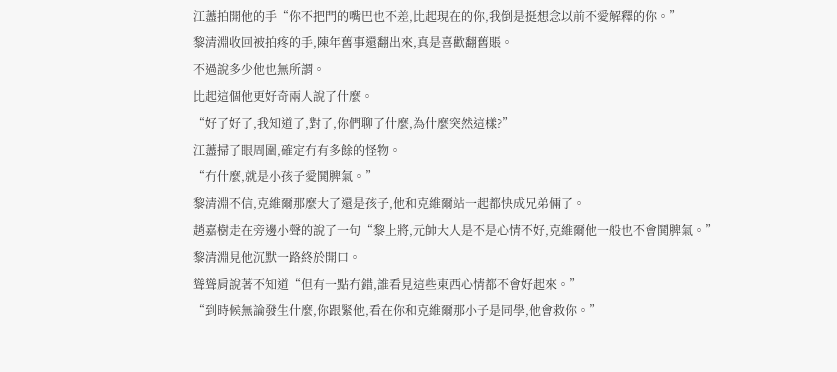江藎拍開他的手“你不把門的嘴巴也不差,比起現在的你,我倒是挺想念以前不愛解釋的你。”
黎清淵收回被拍疼的手,陳年舊事還翻出來,真是喜歡翻舊賬。
不過說多少他也無所謂。
比起這個他更好奇兩人說了什麼。
“好了好了,我知道了,對了,你們聊了什麼,為什麼突然這樣?”
江藎掃了眼周圍,確定冇有多餘的怪物。
“冇什麼,就是小孩子愛鬨脾氣。”
黎清淵不信,克維爾那麼大了還是孩子,他和克維爾站一起都快成兄弟倆了。
趙嘉樹走在旁邊小聲的說了一句“黎上將,元帥大人是不是心情不好,克維爾他一般也不會鬨脾氣。”
黎清淵見他沉默一路終於開口。
聳聳肩說著不知道“但有一點冇錯,誰看見這些東西心情都不會好起來。”
“到時候無論發生什麼,你跟緊他,看在你和克維爾那小子是同學,他會救你。”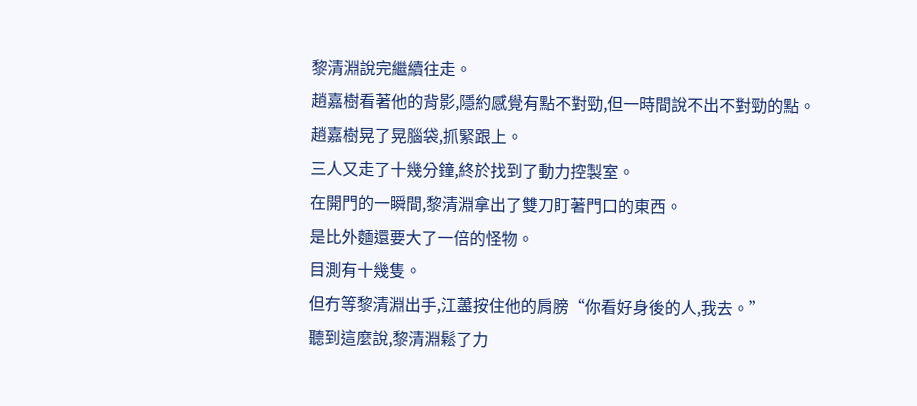黎清淵說完繼續往走。
趙嘉樹看著他的背影,隱約感覺有點不對勁,但一時間說不出不對勁的點。
趙嘉樹晃了晃腦袋,抓緊跟上。
三人又走了十幾分鐘,終於找到了動力控製室。
在開門的一瞬間,黎清淵拿出了雙刀盯著門口的東西。
是比外麵還要大了一倍的怪物。
目測有十幾隻。
但冇等黎清淵出手,江藎按住他的肩膀“你看好身後的人,我去。”
聽到這麼說,黎清淵鬆了力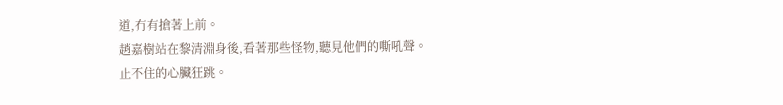道,冇有搶著上前。
趙嘉樹站在黎清淵身後,看著那些怪物,聽見他們的嘶吼聲。
止不住的心臟狂跳。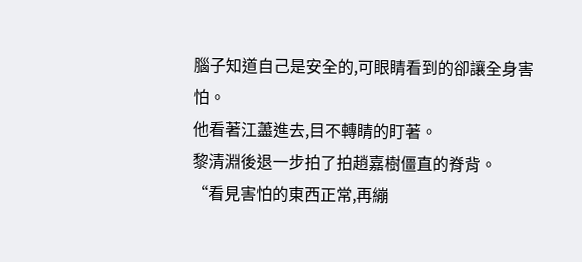腦子知道自己是安全的,可眼睛看到的卻讓全身害怕。
他看著江藎進去,目不轉睛的盯著。
黎清淵後退一步拍了拍趙嘉樹僵直的脊背。
“看見害怕的東西正常,再繃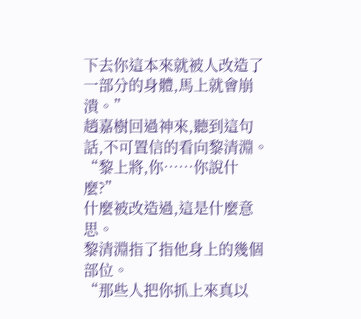下去你這本來就被人改造了一部分的身體,馬上就會崩潰。”
趙嘉樹回過神來,聽到這句話,不可置信的看向黎清淵。
“黎上將,你……你說什麼?”
什麼被改造過,這是什麼意思。
黎清淵指了指他身上的幾個部位。
“那些人把你抓上來真以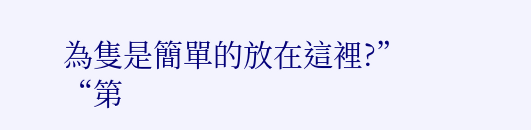為隻是簡單的放在這裡?”
“第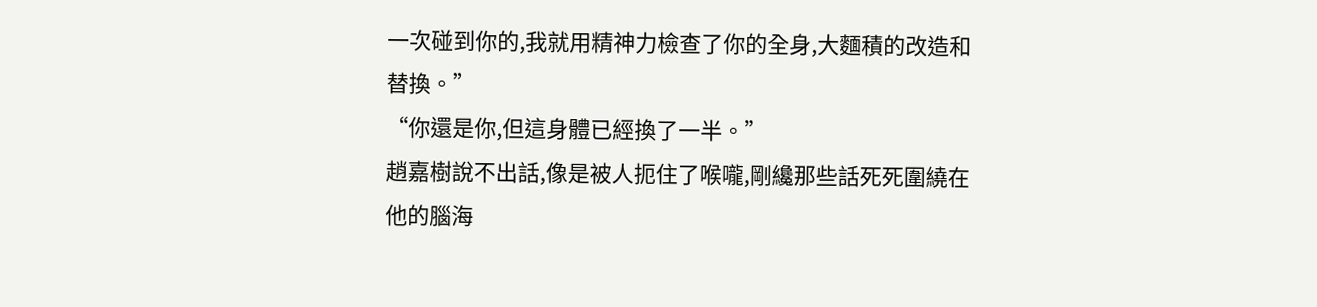一次碰到你的,我就用精神力檢查了你的全身,大麵積的改造和替換。”
“你還是你,但這身體已經換了一半。”
趙嘉樹說不出話,像是被人扼住了喉嚨,剛纔那些話死死圍繞在他的腦海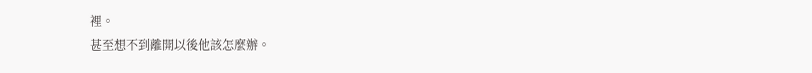裡。
甚至想不到離開以後他該怎麼辦。